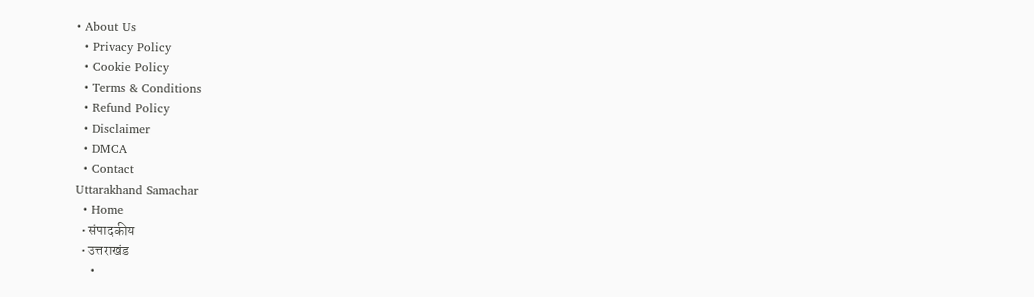• About Us
  • Privacy Policy
  • Cookie Policy
  • Terms & Conditions
  • Refund Policy
  • Disclaimer
  • DMCA
  • Contact
Uttarakhand Samachar
  • Home
  • संपादकीय
  • उत्तराखंड
    •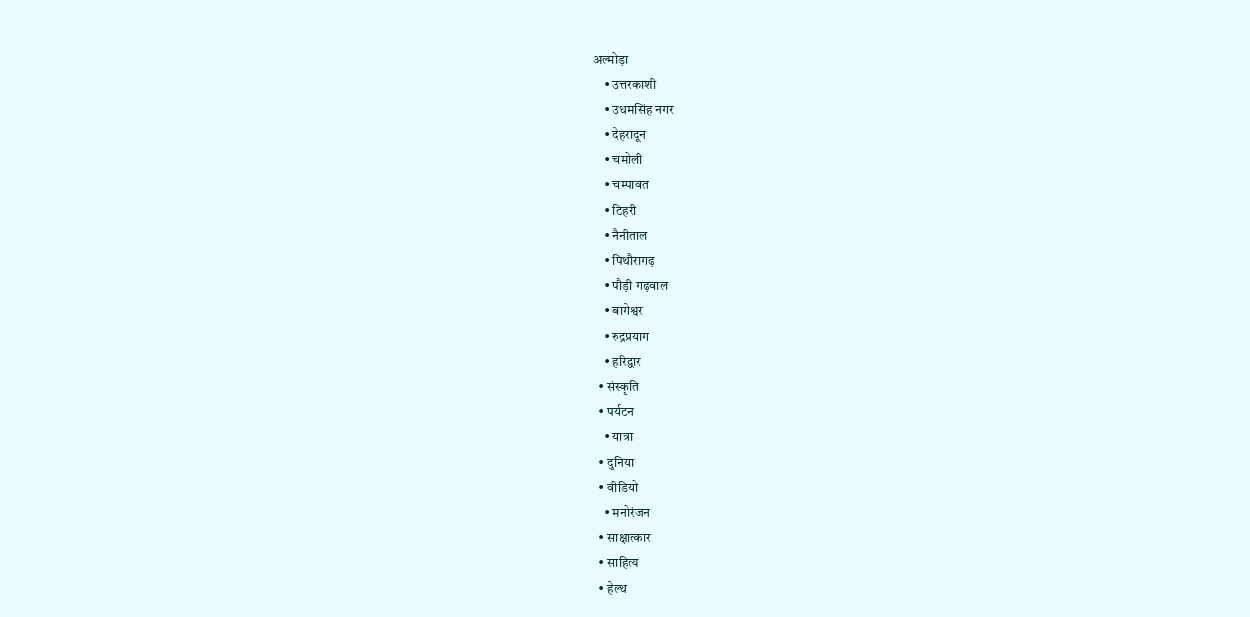अल्मोड़ा
    • उत्तरकाशी
    • उधमसिंह नगर
    • देहरादून
    • चमोली
    • चम्पावत
    • टिहरी
    • नैनीताल
    • पिथौरागढ़
    • पौड़ी गढ़वाल
    • बागेश्वर
    • रुद्रप्रयाग
    • हरिद्वार
  • संस्कृति
  • पर्यटन
    • यात्रा
  • दुनिया
  • वीडियो
    • मनोरंजन
  • साक्षात्कार
  • साहित्य
  • हेल्थ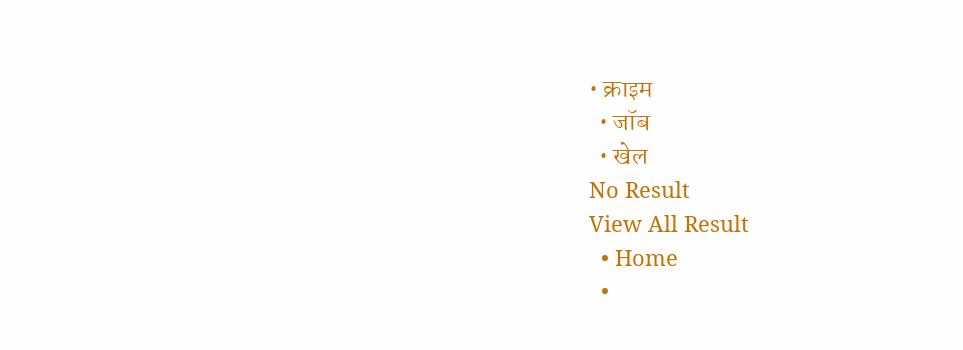• क्राइम
  • जॉब
  • खेल
No Result
View All Result
  • Home
  •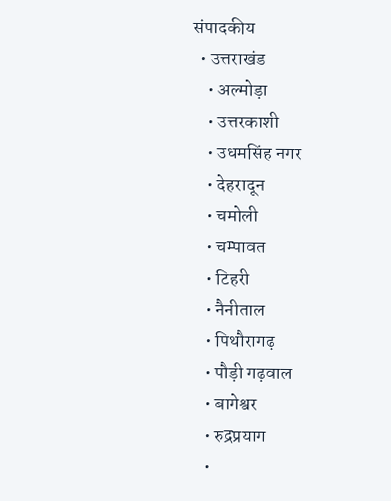संपादकीय
  • उत्तराखंड
    • अल्मोड़ा
    • उत्तरकाशी
    • उधमसिंह नगर
    • देहरादून
    • चमोली
    • चम्पावत
    • टिहरी
    • नैनीताल
    • पिथौरागढ़
    • पौड़ी गढ़वाल
    • बागेश्वर
    • रुद्रप्रयाग
    •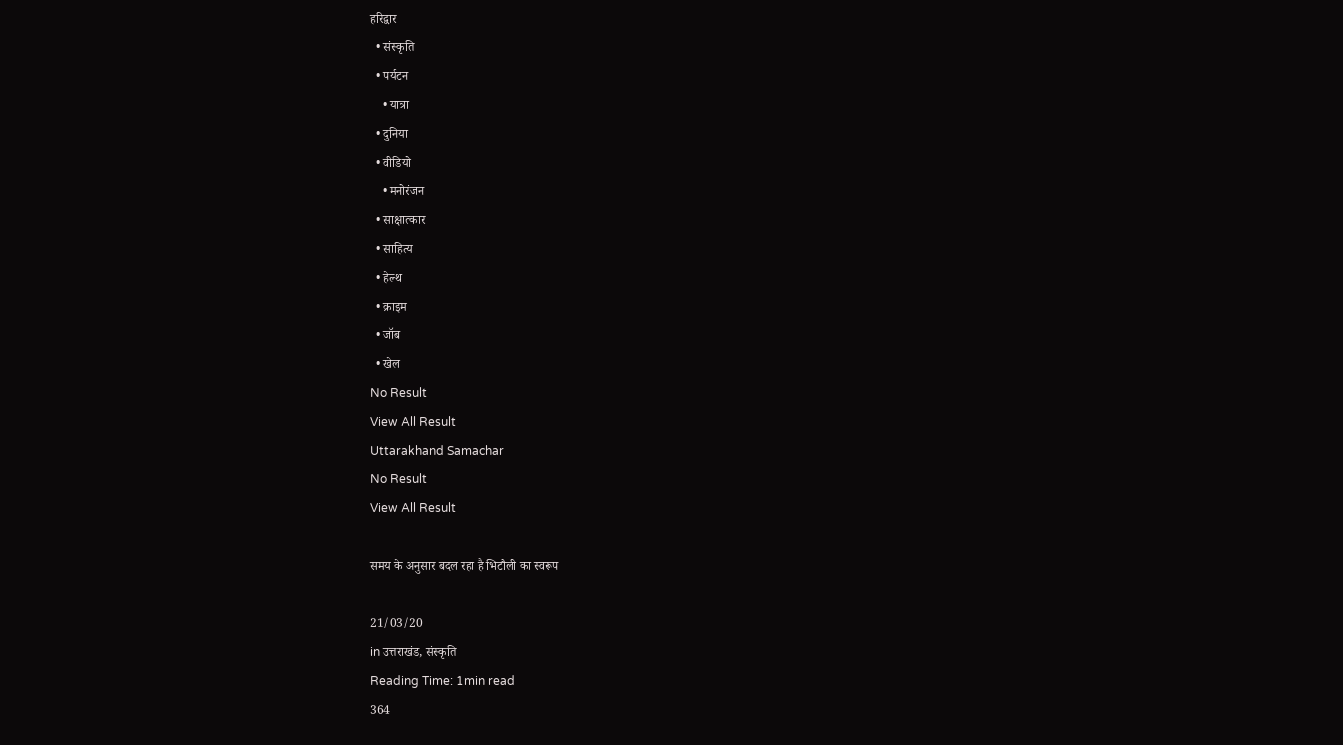हरिद्वार
  • संस्कृति
  • पर्यटन
    • यात्रा
  • दुनिया
  • वीडियो
    • मनोरंजन
  • साक्षात्कार
  • साहित्य
  • हेल्थ
  • क्राइम
  • जॉब
  • खेल
No Result
View All Result
Uttarakhand Samachar
No Result
View All Result

समय के अनुसार बदल रहा है भिटौली का स्वरूप

21/03/20
in उत्तराखंड, संस्कृति
Reading Time: 1min read
364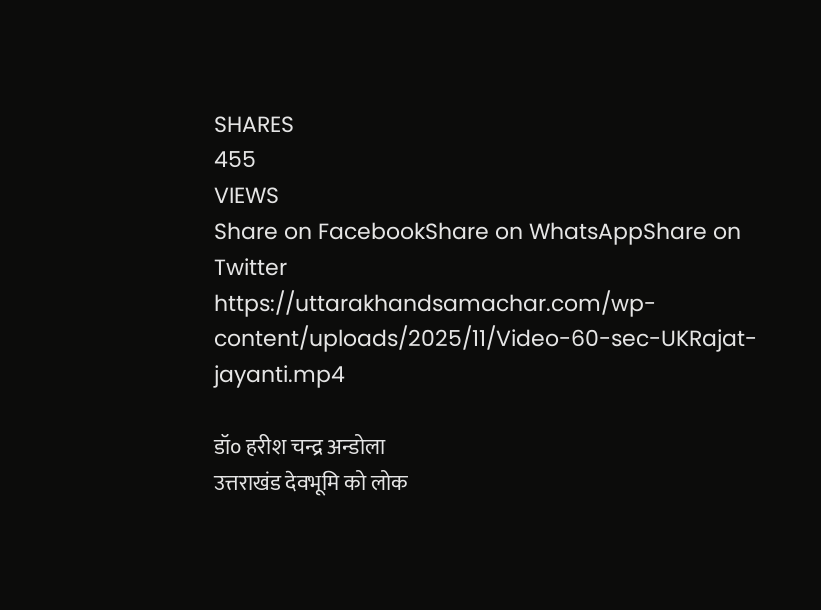SHARES
455
VIEWS
Share on FacebookShare on WhatsAppShare on Twitter
https://uttarakhandsamachar.com/wp-content/uploads/2025/11/Video-60-sec-UKRajat-jayanti.mp4

डॉ० हरीश चन्द्र अन्डोला
उत्तराखंड देवभूमि को लोक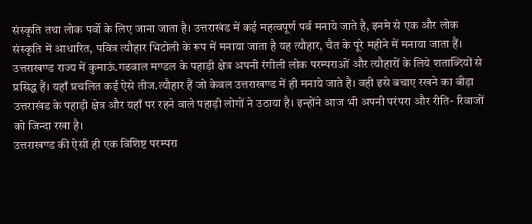संस्कृति तथा लोक पर्वो के लिए जाना जाता है। उत्तराखंड में कई महत्वपूर्ण पर्व मनाये जाते है, इनमे से एक और लोक संस्कृति में आधारित, पवित्र त्यौहार भिटोली के रूप में मनाया जाता है यह त्यौहार, चैत के पूरे महीने में मनाया जाता हैं। उत्तराखण्ड राज्य में कुमाऊं.गढवाल मण्डल के पहाड़ी क्षेत्र अपनी रंगीली लोक परम्पराओं और त्यौहारों के लिये शताब्दियों से प्रसिद्ध हैं। यहाँ प्रचलित कई ऐसे तीज.त्यौहार हैं जो केवल उत्तराखण्ड में ही मनाये जाते है। वही इसे बचाए रखने का बीड़ा उत्तराखंड के पहाड़ी क्षेत्र और यहाँ पर रहने वाले पहाड़ी लोगों ने उठाया है। इन्होंने आज भी अपनी परंपरा और रीति- रिवाजों को जिन्दा रखा है।
उत्तराखण्ड की ऐसी ही एक विशिष्ट परम्परा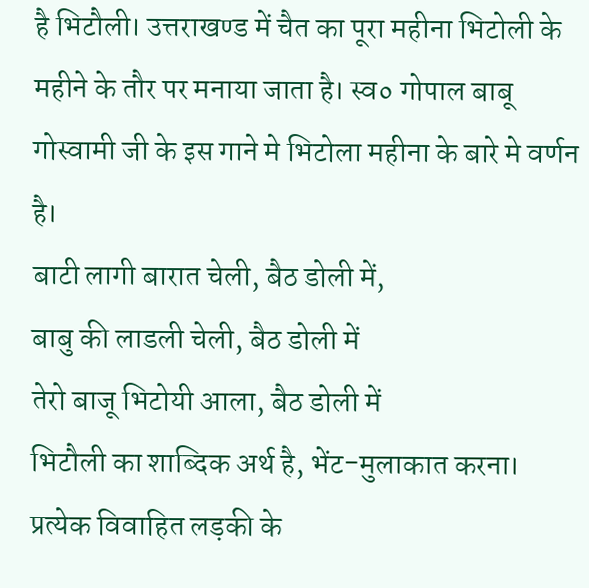है भिटौली। उत्तराखण्ड में चैत का पूरा महीना भिटोली के महीने के तौर पर मनाया जाता है। स्व० गोपाल बाबू गोस्वामी जी के इस गाने मे भिटोला महीना के बारे मे वर्णन है।
बाटी लागी बारात चेली, बैठ डोली में,
बाबु की लाडली चेली, बैठ डोली में
तेरो बाजू भिटोयी आला, बैठ डोली में
भिटौली का शाब्दिक अर्थ है, भेंट-मुलाकात करना। प्रत्येक विवाहित लड़की के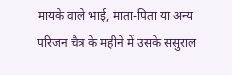मायके वाले भाई, माता-पिता या अन्य परिजन चैत्र के महीने में उसके ससुराल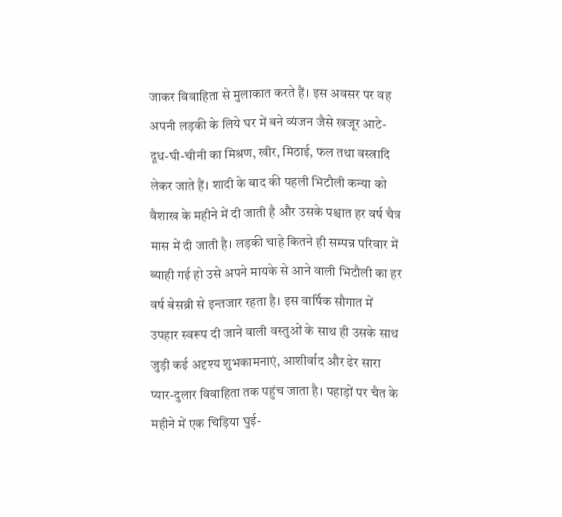जाकर विवाहिता से मुलाकात करते हैं। इस अवसर पर वह अपनी लड़की के लिये घर में बने व्यंजन जैसे खजूर आटे-दूध-घी-चीनी का मिश्रण, खीर, मिठाई, फल तथा वस्त्रादि लेकर जाते हैं। शादी के बाद की पहली भिटौली कन्या को वैशाख के महीने में दी जाती है और उसके पश्चात हर वर्ष चैत्र मास में दी जाती है। लड़की चाहे कितने ही सम्पन्न परिवार में ब्याही गई हो उसे अपने मायके से आने वाली भिटौली का हर वर्ष बेसब्री से इन्तजार रहता है। इस वार्षिक सौगात में उपहार स्वरूप दी जाने वाली वस्तुओं के साथ ही उसके साथ जुड़ी कई अदृश्य शुभकामनाएं, आशीर्वाद और ढेर सारा प्यार-दुलार विवाहिता तक पहुंच जाता है। पहाड़ों पर चैत के महीने में एक चिड़िया घुई-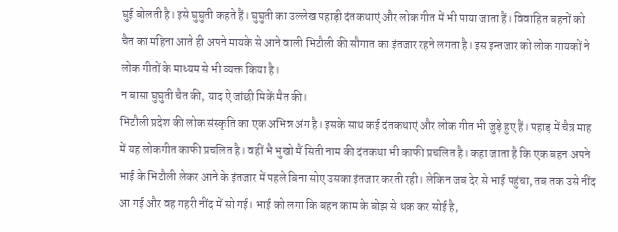घुई बोलती है। इसे घुघुती कहते हैं। घुघुती का उल्लेख पहाड़ी दंतकथाएं और लोक गीत में भी पाया जाता हैं। विवाहित बहनों को चैत का महिना आते ही अपने मायके से आने वाली भिटौली की सौगात का इंतजार रहने लगता है। इस इन्तजार को लोक गायकों ने लोक गीतों के माध्यम से भी व्यक्त किया है।
न बासा घुघुती चैत की, याद ऐ जांछी मिकें मैत की।
भिटौली प्रदेश की लोक संस्कृति का एक अभिन्न अंग है। इसके साथ कई दंतकथाएं और लोक गीत भी जुड़े हुए हैं। पहाड़ में चैत्र माह में यह लोकगीत काफी प्रचलित है। वहीं भै भुखो मैं सिती नाम की दंतकथा भी काफी प्रचलित है। कहा जाता है कि एक बहन अपने भाई के भिटौली लेकर आने के इंतजार में पहले बिना सोए उसका इंतजार करती रही। लेकिन जब देर से भाई पहुंचा, तब तक उसे नींद आ गई और वह गहरी नींद में सो गई। भाई को लगा कि बहन काम के बोझ से थक कर सोई है,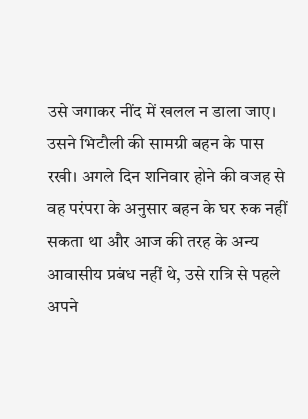उसे जगाकर नींद में खलल न डाला जाए। उसने भिटौली की सामग्री बहन के पास रखी। अगले दिन शनिवार होने की वजह से वह परंपरा के अनुसार बहन के घर रुक नहीं सकता था और आज की तरह के अन्य आवासीय प्रबंध नहीं थे, उसे रात्रि से पहले अपने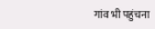गांव भी पहुंचना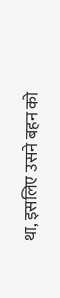था, इसलिए उसने बहन को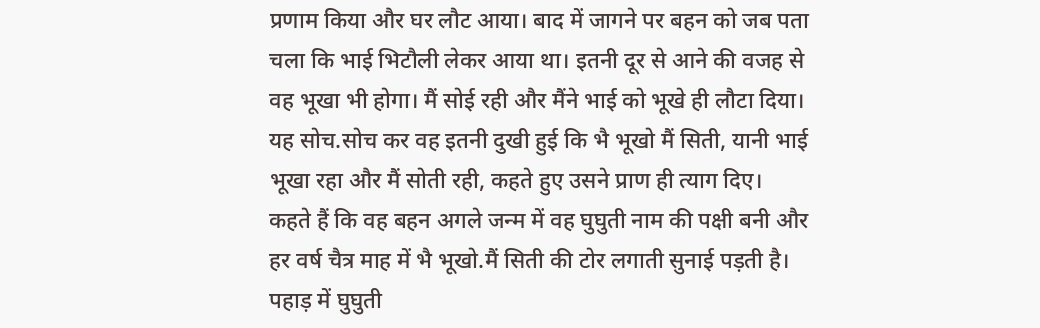प्रणाम किया और घर लौट आया। बाद में जागने पर बहन को जब पता चला कि भाई भिटौली लेकर आया था। इतनी दूर से आने की वजह से वह भूखा भी होगा। मैं सोई रही और मैंने भाई को भूखे ही लौटा दिया। यह सोच.सोच कर वह इतनी दुखी हुई कि भै भूखो मैं सिती, यानी भाई भूखा रहा और मैं सोती रही, कहते हुए उसने प्राण ही त्याग दिए।
कहते हैं कि वह बहन अगले जन्म में वह घुघुती नाम की पक्षी बनी और हर वर्ष चैत्र माह में भै भूखो.मैं सिती की टोर लगाती सुनाई पड़ती है। पहाड़ में घुघुती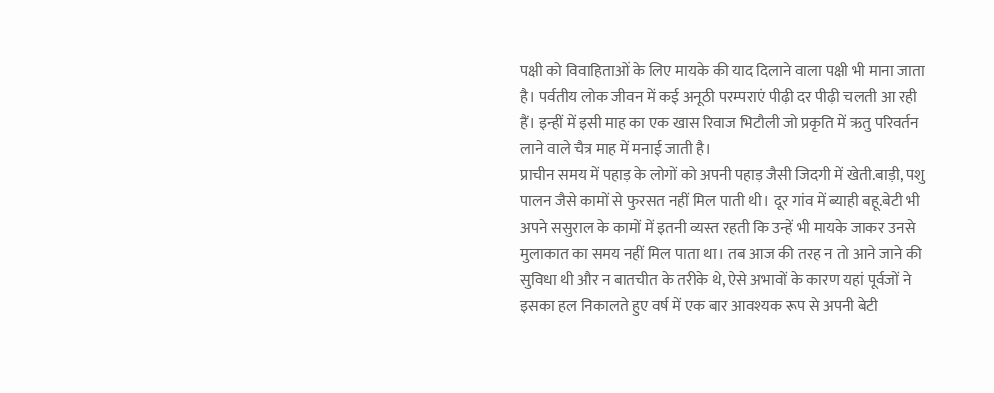पक्षी को विवाहिताओं के लिए मायके की याद दिलाने वाला पक्षी भी माना जाता है। पर्वतीय लोक जीवन में कई अनूठी परम्पराएं पीढ़ी दर पीढ़ी चलती आ रही हैं। इन्हीं में इसी माह का एक खास रिवाज भिटौली जो प्रकृति में ऋतु परिवर्तन लाने वाले चैत्र माह में मनाई जाती है।
प्राचीन समय में पहाड़ के लोगों को अपनी पहाड़ जैसी जिदगी में खेती.बाड़ी, पशु पालन जैसे कामों से फुरसत नहीं मिल पाती थी। दूर गांव में ब्याही बहू.बेटी भी अपने ससुराल के कामों में इतनी व्यस्त रहती कि उन्हें भी मायके जाकर उनसे मुलाकात का समय नहीं मिल पाता था। तब आज की तरह न तो आने जाने की सुविधा थी और न बातचीत के तरीके थे, ऐसे अभावों के कारण यहां पूर्वजों ने इसका हल निकालते हुए वर्ष में एक बार आवश्यक रूप से अपनी बेटी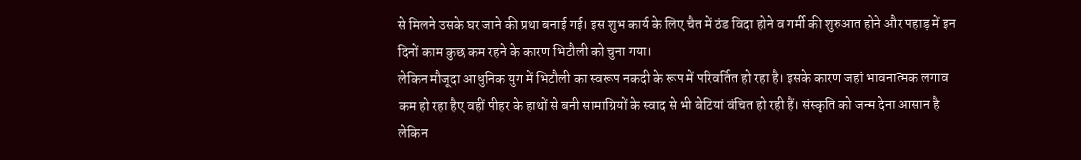से मिलने उसके घर जाने की प्रथा बनाई गई। इस शुभ कार्य के लिए चैत में ठंड विदा होने व गर्मी की शुरुआत होने और पहाड़ में इन दिनों काम कुछ कम रहने के कारण भिटौली को चुना गया।
लेकिन मौजूदा आधुनिक युग में भिटौली का स्वरूप नकदी के रूप में परिवर्तित हो रहा है। इसके कारण जहां भावनात्मक लगाव कम हो रहा हैए वहीं पीहर के हाथों से बनी सामाग्रियों के स्वाद से भी बेटियां वंचित हो रही हैं। संस्कृति को जन्म देना आसान है लेकिन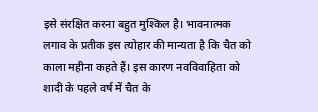इसे संरक्षित करना बहुत मुश्किल है। भावनात्मक लगाव के प्रतीक इस त्योहार की मान्यता है कि चैत को काला महीना कहते हैं। इस कारण नवविवाहिता को शादी के पहले वर्ष में चैत के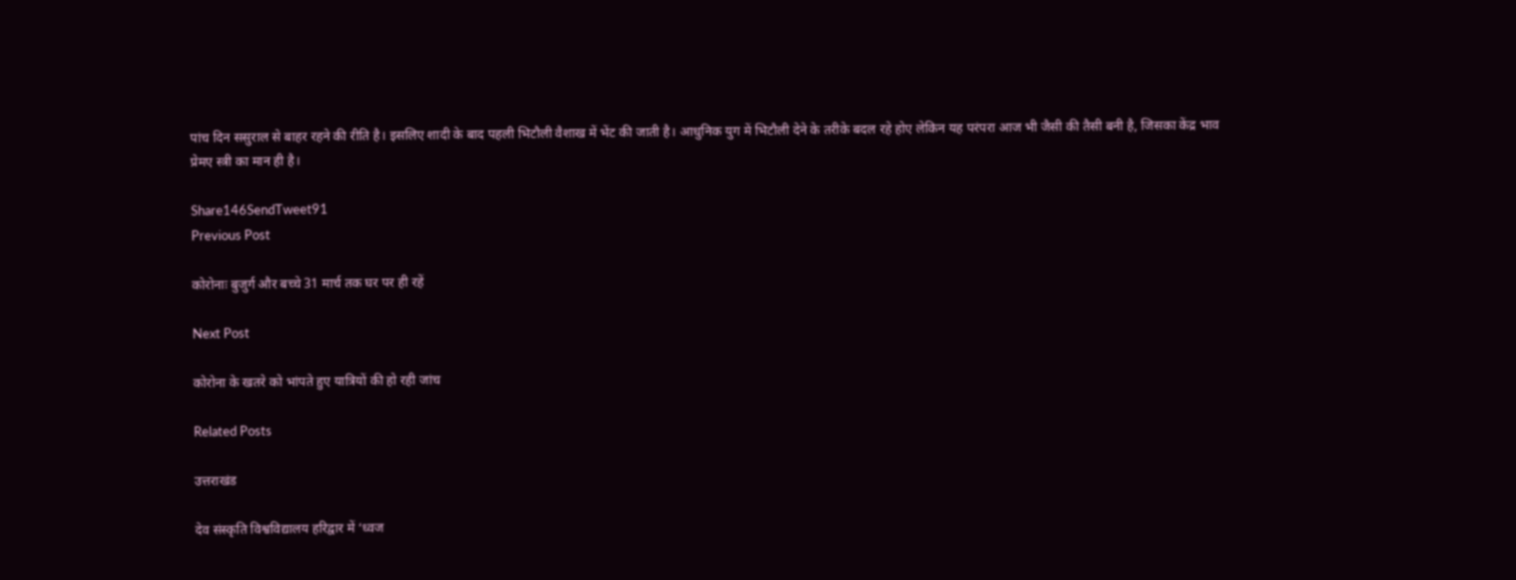पांच दिन ससुराल से बाहर रहने की रीति है। इसलिए शादी के बाद पहली भिटौली वैशाख में भेंट की जाती है। आधुनिक युग में भिटौली देने के तरीके बदल रहे होए लेकिन यह परंपरा आज भी जैसी की तैसी बनी है, जिसका केंद्र भाव प्रेमए स्त्री का मान ही है।

Share146SendTweet91
Previous Post

कोरोनाः बुजुर्ग और बच्चे 31 मार्च तक घर पर ही रहें

Next Post

कोरोना के खतरे को भांपते हुए यात्रियों की हो रही जांच

Related Posts

उत्तराखंड

देव संस्कृति विश्वविद्यालय हरिद्वार में ‘ध्वज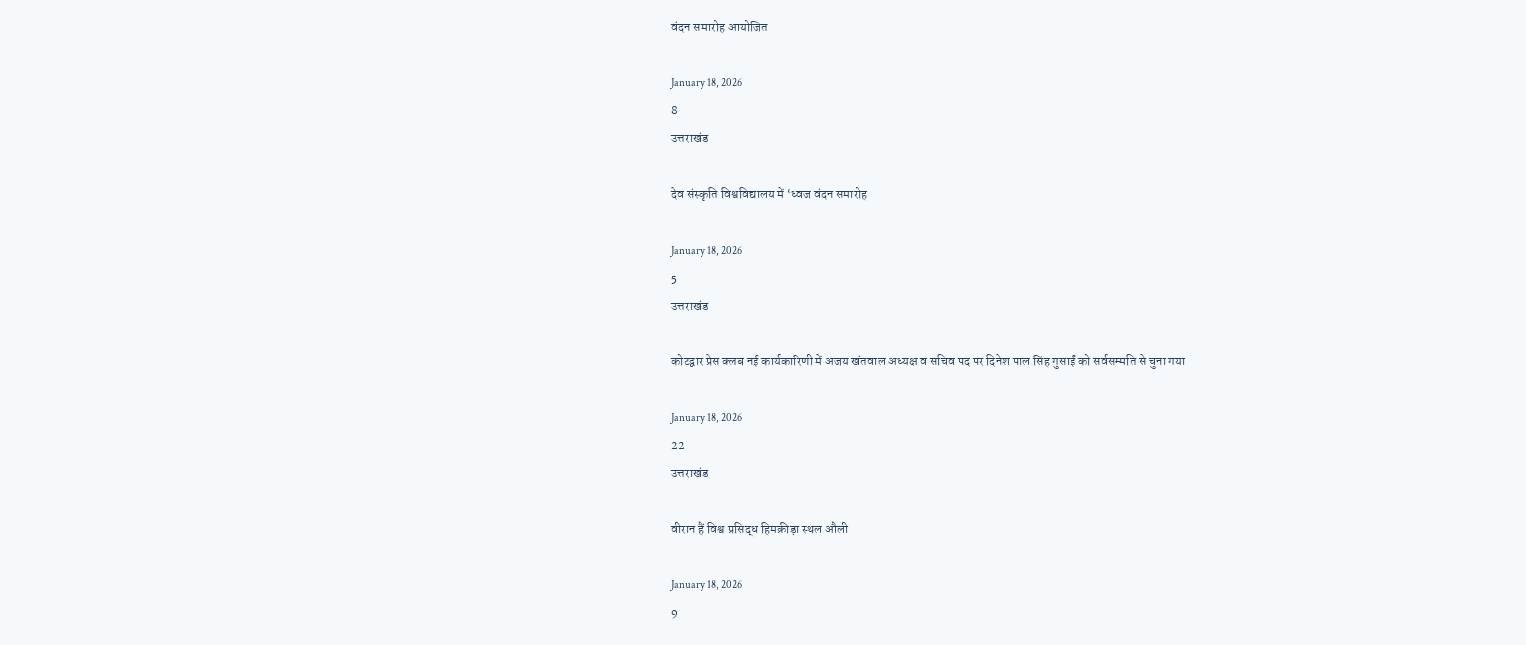वंदन समारोह आयोजित

January 18, 2026
8
उत्तराखंड

देव संस्कृति विश्वविद्यालय में ‘ध्वज वंदन समारोह

January 18, 2026
5
उत्तराखंड

कोटद्वार प्रेस क्लब नई कार्यकारिणी में अजय खंतवाल अध्यक्ष व सचिव पद पर दिनेश पाल सिंह गुसाईं को सर्वसम्मति से चुना गया

January 18, 2026
22
उत्तराखंड

वीरान हैं विश्व प्रसिद्ध हिमक्रीड़ा स्थल औली

January 18, 2026
9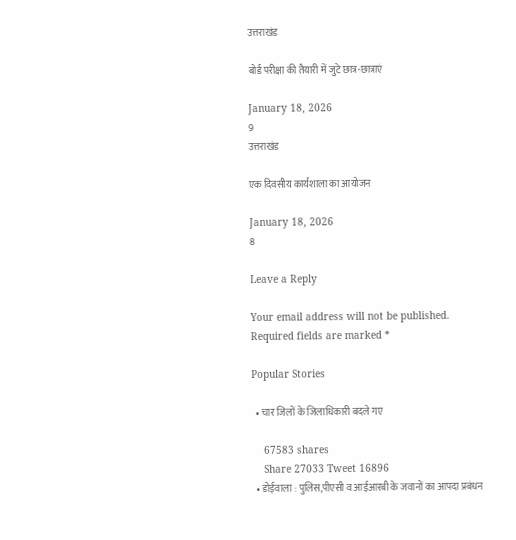उत्तराखंड

बोर्ड परीक्षा की तैयारी में जुटे छात्र-छात्राएं

January 18, 2026
9
उत्तराखंड

एक दिवसीय कार्यशाला का आयोजन

January 18, 2026
8

Leave a Reply

Your email address will not be published. Required fields are marked *

Popular Stories

  • चार जिलों के जिलाधिकारी बदले गए

    67583 shares
    Share 27033 Tweet 16896
  • डोईवाला : पुलिस,पीएसी व आईआरबी के जवानों का आपदा प्रबंधन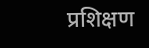प्रशिक्षण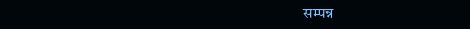सम्पन्न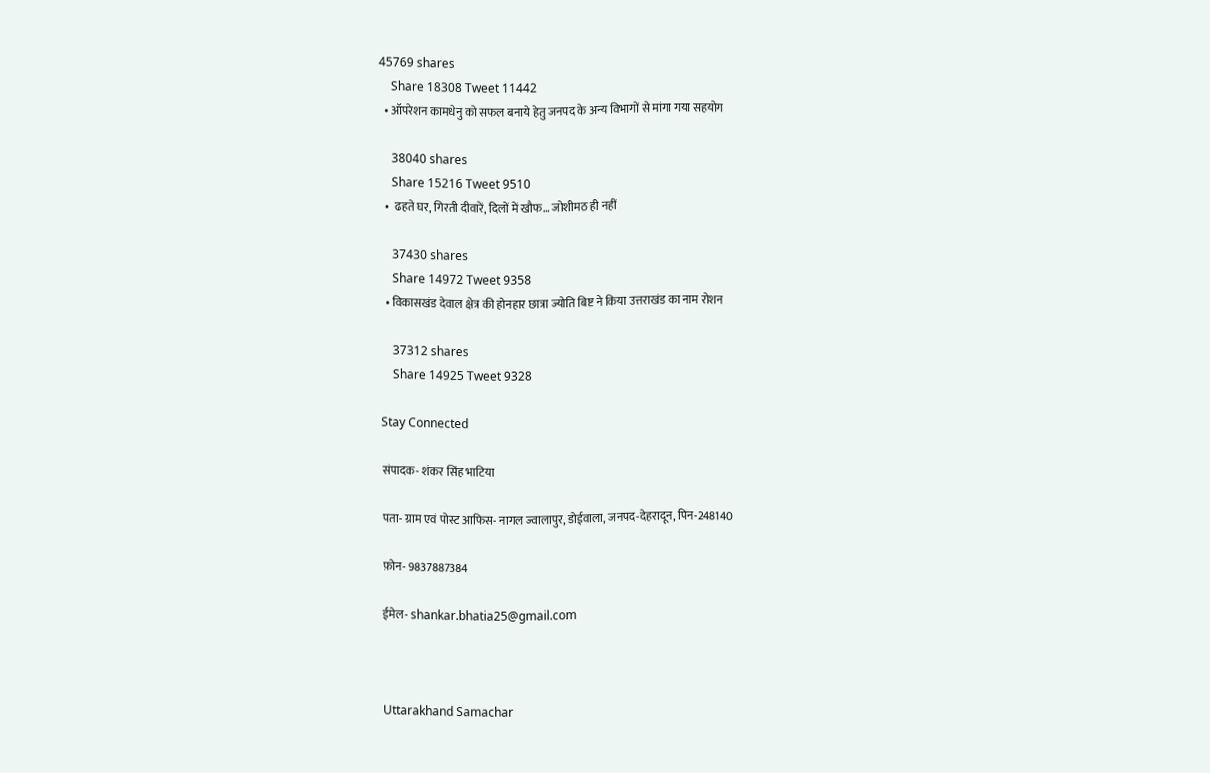45769 shares
    Share 18308 Tweet 11442
  • ऑपरेशन कामधेनु को सफल बनाये हेतु जनपद के अन्य विभागों से मांगा गया सहयोग

    38040 shares
    Share 15216 Tweet 9510
  •  ढहते घर, गिरती दीवारें, दिलों में खौफ… जोशीमठ ही नहीं

    37430 shares
    Share 14972 Tweet 9358
  • विकासखंड देवाल क्षेत्र की होनहार छात्रा ज्योति बिष्ट ने किया उत्तराखंड का नाम रोशन

    37312 shares
    Share 14925 Tweet 9328

Stay Connected

संपादक- शंकर सिंह भाटिया

पता- ग्राम एवं पोस्ट आफिस- नागल ज्वालापुर, डोईवाला, जनपद-देहरादून, पिन-248140

फ़ोन- 9837887384

ईमेल- shankar.bhatia25@gmail.com



Uttarakhand Samachar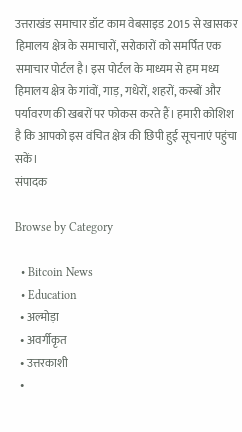उत्तराखंड समाचार डॉट काम वेबसाइड 2015 से खासकर हिमालय क्षेत्र के समाचारों, सरोकारों को समर्पित एक समाचार पोर्टल है। इस पोर्टल के माध्यम से हम मध्य हिमालय क्षेत्र के गांवों, गाड़, गधेरों, शहरों, कस्बों और पर्यावरण की खबरों पर फोकस करते हैं। हमारी कोशिश है कि आपको इस वंचित क्षेत्र की छिपी हुई सूचनाएं पहुंचा सकें।
संपादक

Browse by Category

  • Bitcoin News
  • Education
  • अल्मोड़ा
  • अवर्गीकृत
  • उत्तरकाशी
  •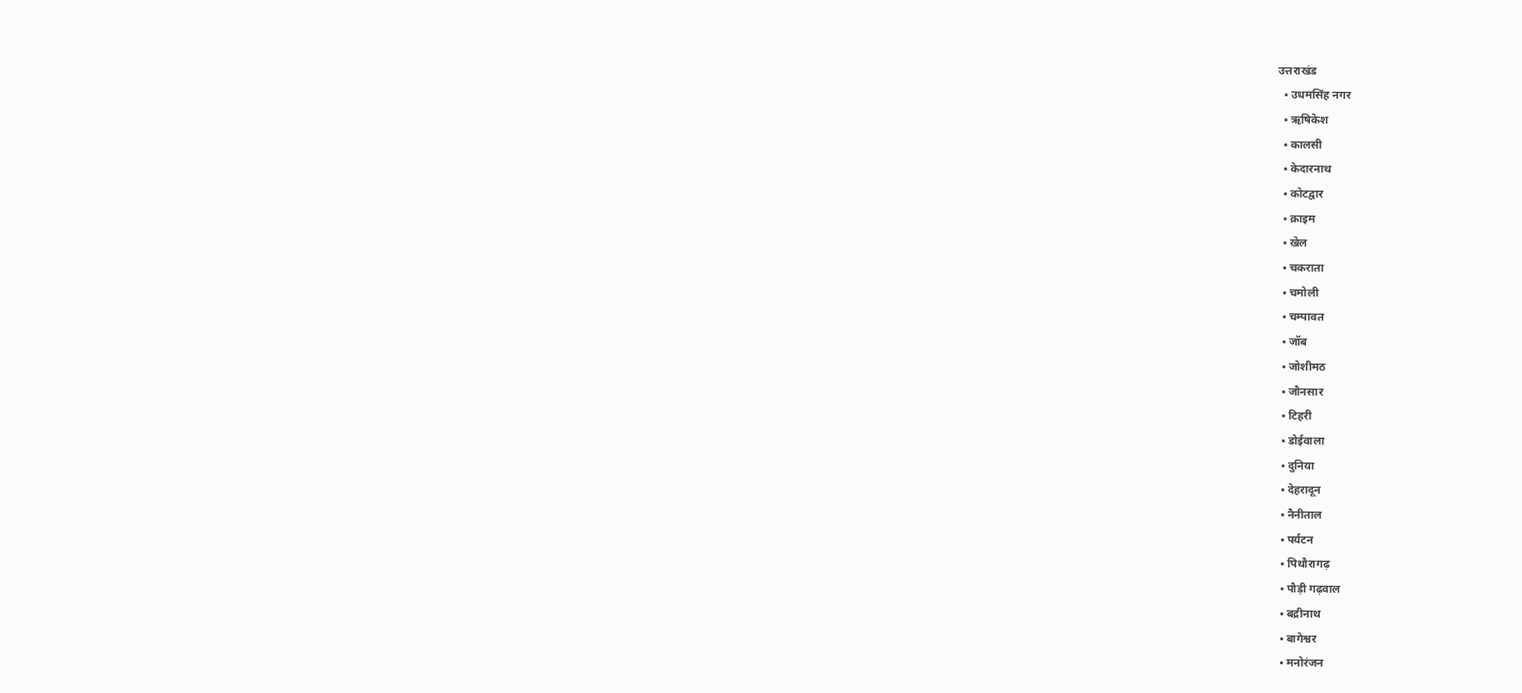उत्तराखंड
  • उधमसिंह नगर
  • ऋषिकेश
  • कालसी
  • केदारनाथ
  • कोटद्वार
  • क्राइम
  • खेल
  • चकराता
  • चमोली
  • चम्पावत
  • जॉब
  • जोशीमठ
  • जौनसार
  • टिहरी
  • डोईवाला
  • दुनिया
  • देहरादून
  • नैनीताल
  • पर्यटन
  • पिथौरागढ़
  • पौड़ी गढ़वाल
  • बद्रीनाथ
  • बागेश्वर
  • मनोरंजन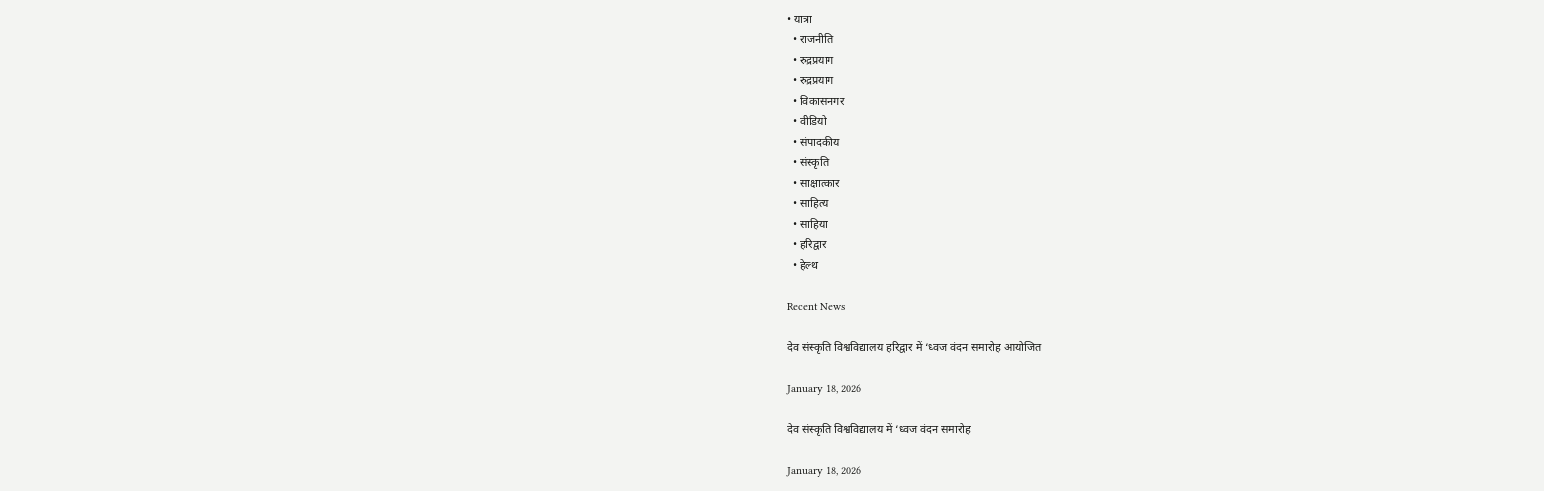• यात्रा
  • राजनीति
  • रुद्रप्रयाग
  • रुद्रप्रयाग
  • विकासनगर
  • वीडियो
  • संपादकीय
  • संस्कृति
  • साक्षात्कार
  • साहित्य
  • साहिया
  • हरिद्वार
  • हेल्थ

Recent News

देव संस्कृति विश्वविद्यालय हरिद्वार में ‘ध्वज वंदन समारोह आयोजित

January 18, 2026

देव संस्कृति विश्वविद्यालय में ‘ध्वज वंदन समारोह

January 18, 2026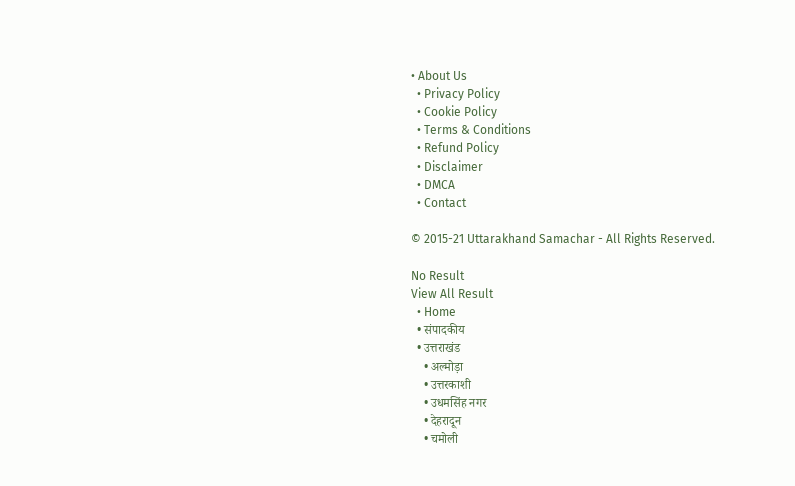• About Us
  • Privacy Policy
  • Cookie Policy
  • Terms & Conditions
  • Refund Policy
  • Disclaimer
  • DMCA
  • Contact

© 2015-21 Uttarakhand Samachar - All Rights Reserved.

No Result
View All Result
  • Home
  • संपादकीय
  • उत्तराखंड
    • अल्मोड़ा
    • उत्तरकाशी
    • उधमसिंह नगर
    • देहरादून
    • चमोली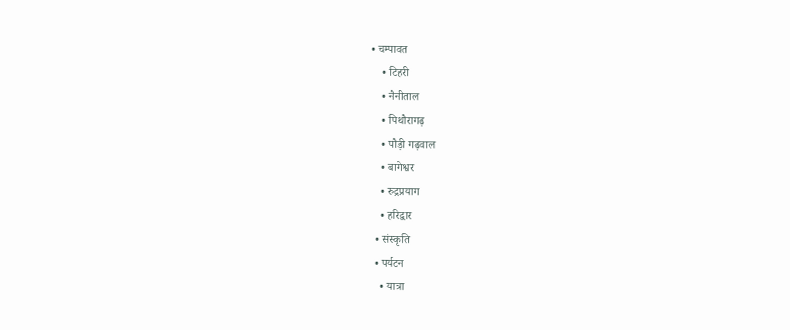• चम्पावत
    • टिहरी
    • नैनीताल
    • पिथौरागढ़
    • पौड़ी गढ़वाल
    • बागेश्वर
    • रुद्रप्रयाग
    • हरिद्वार
  • संस्कृति
  • पर्यटन
    • यात्रा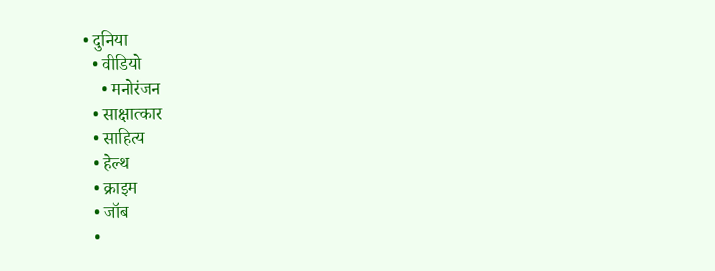• दुनिया
  • वीडियो
    • मनोरंजन
  • साक्षात्कार
  • साहित्य
  • हेल्थ
  • क्राइम
  • जॉब
  •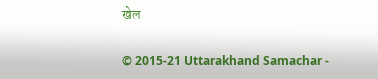खेल

© 2015-21 Uttarakhand Samachar -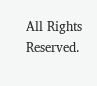All Rights Reserved.